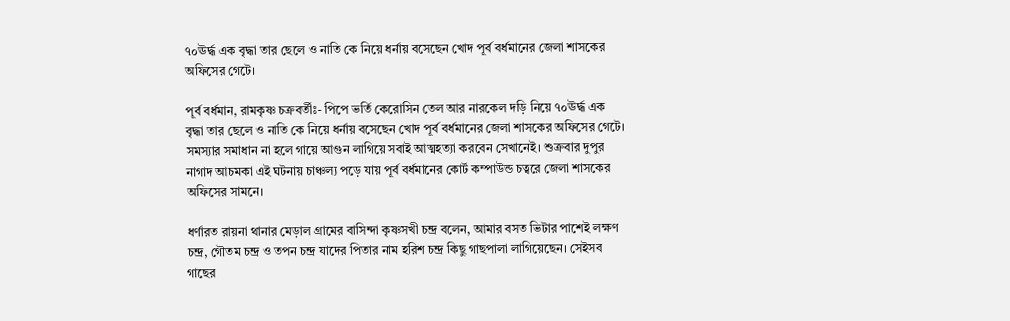৭০ঊর্দ্ধ এক বৃদ্ধা তার ছেলে ও নাতি কে নিয়ে ধর্নায় বসেছেন খোদ পূর্ব বর্ধমানের জেলা শাসকের অফিসের গেটে।

পূর্ব বর্ধমান, রামকৃষ্ণ চক্রবর্তীঃ- পিপে ভর্তি কেরোসিন তেল আর নারকেল দড়ি নিয়ে ৭০ঊর্দ্ধ এক বৃদ্ধা তার ছেলে ও নাতি কে নিয়ে ধর্নায় বসেছেন খোদ পূর্ব বর্ধমানের জেলা শাসকের অফিসের গেটে। সমস্যার সমাধান না হলে গায়ে আগুন লাগিয়ে সবাই আত্মহত্যা করবেন সেখানেই। শুক্রবার দুপুর নাগাদ আচমকা এই ঘটনায় চাঞ্চল্য পড়ে যায় পূর্ব বর্ধমানের কোর্ট কম্পাউন্ড চত্বরে জেলা শাসকের অফিসের সামনে।

ধর্ণারত রায়না থানার মেড়াল গ্রামের বাসিন্দা কৃষ্ণসখী চন্দ্র বলেন, আমার বসত ভিটার পাশেই লক্ষণ চন্দ্র, গৌতম চন্দ্র ও তপন চন্দ্র যাদের পিতার নাম হরিশ চন্দ্র কিছু গাছপালা লাগিয়েছেন। সেইসব গাছের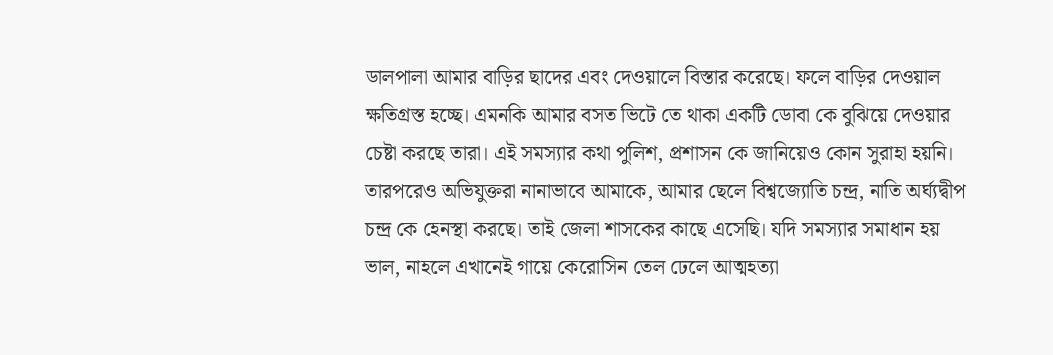ডালপালা আমার বাড়ির ছাদের এবং দেওয়ালে বিস্তার করেছে। ফলে বাড়ির দেওয়াল ক্ষতিগ্রস্ত হচ্ছে। এমনকি আমার বসত ভিটে তে থাকা একটি ডোবা কে বুঝিয়ে দেওয়ার চেষ্টা করছে তারা। এই সমস্যার কথা পুলিশ, প্রশাসন কে জানিয়েও কোন সুরাহা হয়নি। তারপরেও অভিযুক্তরা নানাভাবে আমাকে, আমার ছেলে বিশ্বজ্যোতি চন্দ্র, নাতি অর্ঘ্যদ্বীপ চন্দ্র কে হেনস্থা করছে। তাই জেলা শাসকের কাছে এসেছি। যদি সমস্যার সমাধান হয় ভাল, নাহলে এখানেই গায়ে কেরোসিন তেল ঢেলে আত্মহত্যা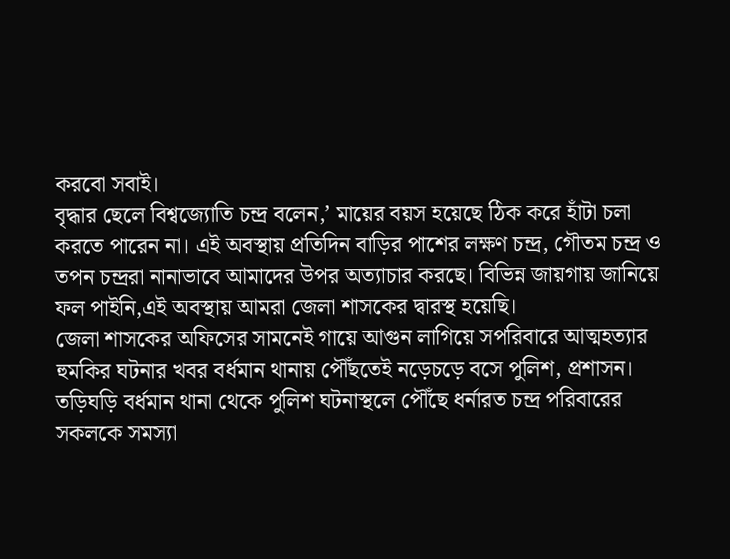করবো সবাই।
বৃদ্ধার ছেলে বিশ্বজ্যোতি চন্দ্র বলেন,’ মায়ের বয়স হয়েছে ঠিক করে হাঁটা চলা করতে পারেন না। এই অবস্থায় প্রতিদিন বাড়ির পাশের লক্ষণ চন্দ্র, গৌতম চন্দ্র ও তপন চন্দ্ররা নানাভাবে আমাদের উপর অত্যাচার করছে। বিভিন্ন জায়গায় জানিয়ে ফল পাইনি,এই অবস্থায় আমরা জেলা শাসকের দ্বারস্থ হয়েছি।
জেলা শাসকের অফিসের সামনেই গায়ে আগুন লাগিয়ে সপরিবারে আত্মহত্যার হুমকির ঘটনার খবর বর্ধমান থানায় পৌঁছতেই নড়েচড়ে বসে পুলিশ, প্রশাসন। তড়িঘড়ি বর্ধমান থানা থেকে পুলিশ ঘটনাস্থলে পৌঁছে ধর্নারত চন্দ্র পরিবারের সকলকে সমস্যা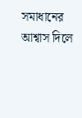সমাধানের আশ্বাস দিলে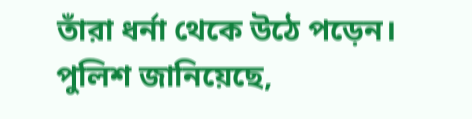তাঁরা ধর্না থেকে উঠে পড়েন। পুলিশ জানিয়েছে,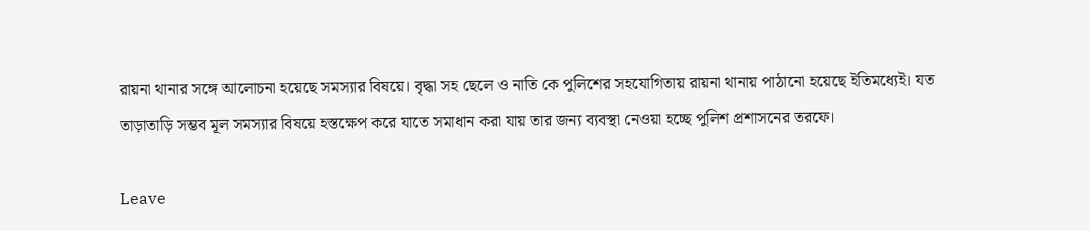রায়না থানার সঙ্গে আলোচনা হয়েছে সমস্যার বিষয়ে। বৃদ্ধা সহ ছেলে ও নাতি কে পুলিশের সহযোগিতায় রায়না থানায় পাঠানো হয়েছে ইতিমধ্যেই। যত তাড়াতাড়ি সম্ভব মূল সমস্যার বিষয়ে হস্তক্ষেপ করে যাতে সমাধান করা যায় তার জন্য ব্যবস্থা নেওয়া হচ্ছে পুলিশ প্রশাসনের তরফে।

Leave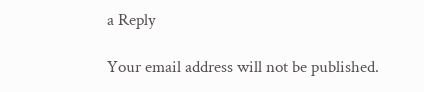a Reply

Your email address will not be published.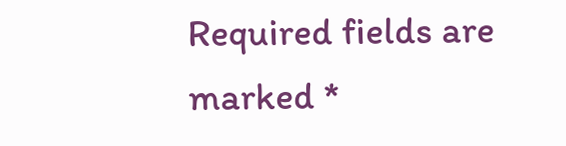Required fields are marked *